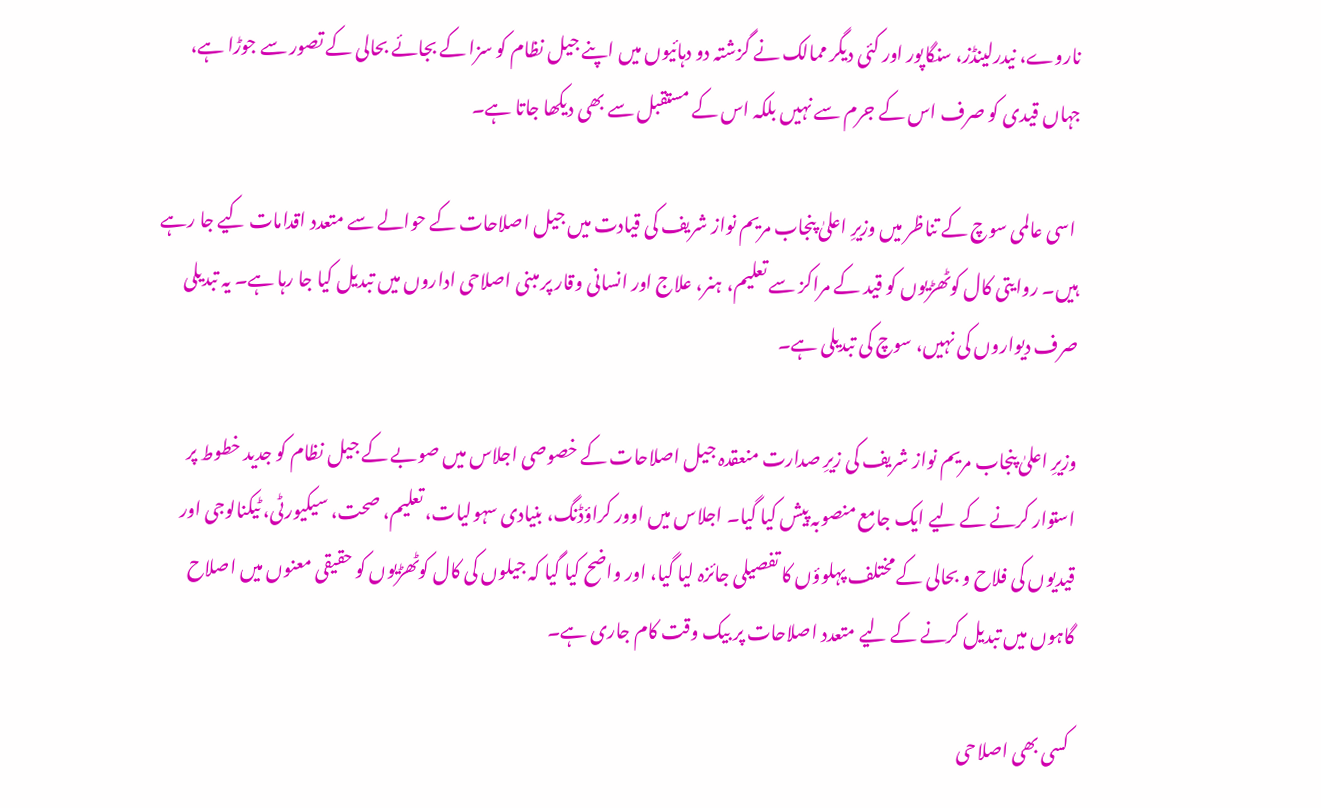ناروے، نیدرلینڈز، سنگاپور اور کئی دیگر ممالک نے گزشتہ دو دہائیوں میں اپنے جیل نظام کو سزا کے بجائے بحالی کے تصور سے جوڑا ہے، جہاں قیدی کو صرف اس کے جرم سے نہیں بلکہ اس کے مستقبل سے بھی دیکھا جاتا ہے۔

 اسی عالمی سوچ کے تناظر میں وزیرِ اعلیٰ پنجاب مریم نواز شریف کی قیادت میں جیل اصلاحات کے حوالے سے متعدد اقدامات کیے جا رہے ہیں۔ روایتی کال کوٹھڑیوں کو قید کے مراکز سے تعلیم، ہنر، علاج اور انسانی وقار پر مبنی اصلاحی اداروں میں تبدیل کیا جا رہا ہے۔ یہ تبدیلی صرف دیواروں کی نہیں، سوچ کی تبدیلی ہے۔

وزیرِ اعلیٰ پنجاب مریم نواز شریف کی زیرِ صدارت منعقدہ جیل اصلاحات کے خصوصی اجلاس میں صوبے کے جیل نظام کو جدید خطوط پر استوار کرنے کے لیے ایک جامع منصوبہ پیش کیا گیا۔ اجلاس میں اوور کراؤڈنگ، بنیادی سہولیات، تعلیم، صحت، سیکیورٹی، ٹیکنالوجی اور قیدیوں کی فلاح و بحالی کے مختلف پہلوؤں کا تفصیلی جائزہ لیا گیا، اور واضح کیا گیا کہ جیلوں کی کال کوٹھڑیوں کو حقیقی معنوں میں اصلاح گاہوں میں تبدیل کرنے کے لیے متعدد اصلاحات پر بیک وقت کام جاری ہے۔

 کسی بھی اصلاحی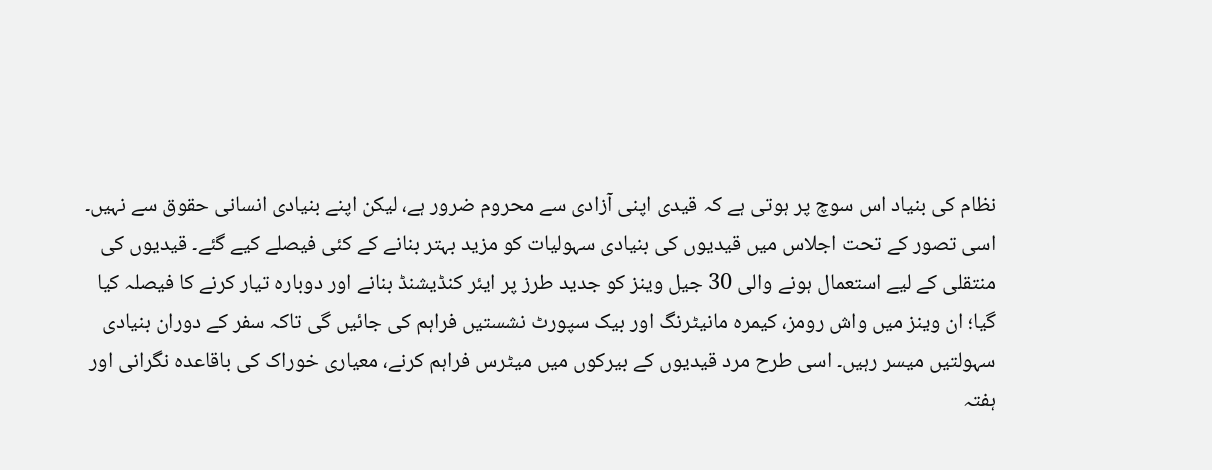نظام کی بنیاد اس سوچ پر ہوتی ہے کہ قیدی اپنی آزادی سے محروم ضرور ہے، لیکن اپنے بنیادی انسانی حقوق سے نہیں۔ اسی تصور کے تحت اجلاس میں قیدیوں کی بنیادی سہولیات کو مزید بہتر بنانے کے کئی فیصلے کیے گئے۔ قیدیوں کی منتقلی کے لیے استعمال ہونے والی 30 جیل وینز کو جدید طرز پر ایئر کنڈیشنڈ بنانے اور دوبارہ تیار کرنے کا فیصلہ کیا گیا؛ ان وینز میں واش رومز، کیمرہ مانیٹرنگ اور بیک سپورٹ نشستیں فراہم کی جائیں گی تاکہ سفر کے دوران بنیادی سہولتیں میسر رہیں۔ اسی طرح مرد قیدیوں کے بیرکوں میں میٹرس فراہم کرنے، معیاری خوراک کی باقاعدہ نگرانی اور ہفتہ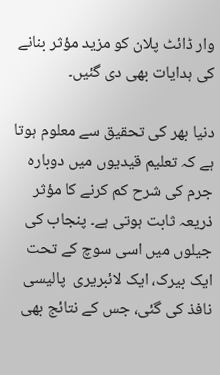وار ڈائٹ پلان کو مزید مؤثر بنانے کی ہدایات بھی دی گئیں۔

دنیا بھر کی تحقیق سے معلوم ہوتا ہے کہ تعلیم قیدیوں میں دوبارہ جرم کی شرح کم کرنے کا مؤثر ذریعہ ثابت ہوتی ہے۔ پنجاب کی جیلوں میں اسی سوچ کے تحت  ایک بیرک، ایک لائبریری  پالیسی نافذ کی گئی، جس کے نتائج بھی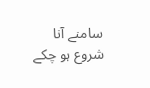سامنے آنا شروع ہو چکے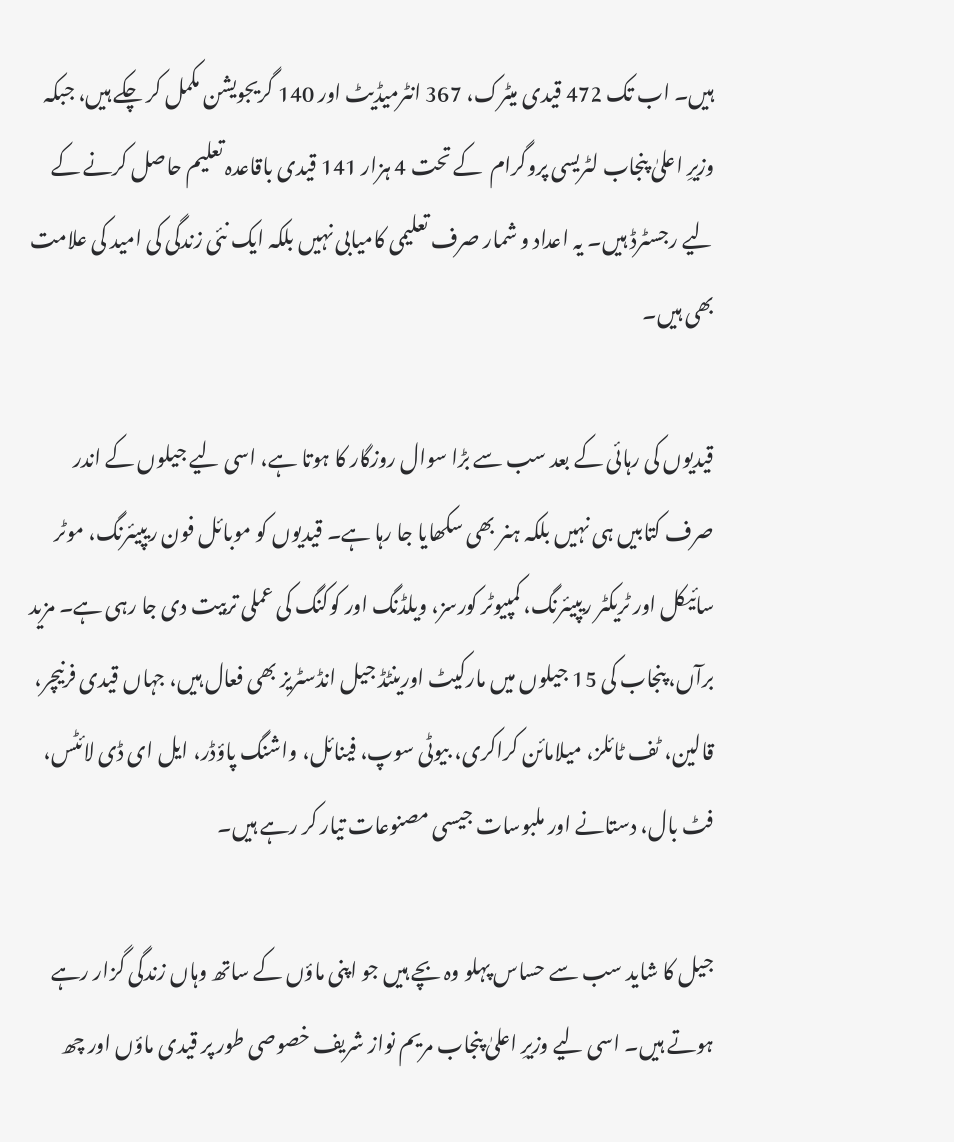ہیں۔ اب تک 472 قیدی میٹرک، 367 انٹرمیڈیٹ اور 140 گریجویشن مکمل کر چکے ہیں، جبکہ  وزیرِ اعلیٰ پنجاب لٹریسی پروگرام  کے تحت 4 ہزار 141 قیدی باقاعدہ تعلیم حاصل کرنے کے لیے رجسٹرڈ ہیں۔ یہ اعداد و شمار صرف تعلیمی کامیابی نہیں بلکہ ایک نئی زندگی کی امید کی علامت بھی ہیں۔

قیدیوں کی رہائی کے بعد سب سے بڑا سوال روزگار کا ہوتا ہے، اسی لیے جیلوں کے اندر صرف کتابیں ہی نہیں بلکہ ہنر بھی سکھایا جا رہا ہے۔ قیدیوں کو موبائل فون ریپیئرنگ، موٹر سائیکل اور ٹریکٹر ریپیئرنگ، کمپیوٹر کورسز، ویلڈنگ اور کوکنگ کی عملی تربیت دی جا رہی ہے۔ مزید برآں، پنجاب کی 15 جیلوں میں مارکیٹ اورینٹڈ جیل انڈسٹریز بھی فعال ہیں، جہاں قیدی فرنیچر، قالین، ٹف ٹائلز، میلامائن کراکری، بیوٹی سوپ، فینائل، واشنگ پاؤڈر، ایل ای ڈی لائٹس، فٹ بال، دستانے اور ملبوسات جیسی مصنوعات تیار کر رہے ہیں۔

جیل کا شاید سب سے حساس پہلو وہ بچے ہیں جو اپنی ماؤں کے ساتھ وہاں زندگی گزار رہے ہوتے ہیں۔ اسی لیے وزیرِ اعلیٰ پنجاب مریم نواز شریف خصوصی طور پر قیدی ماؤں اور چھ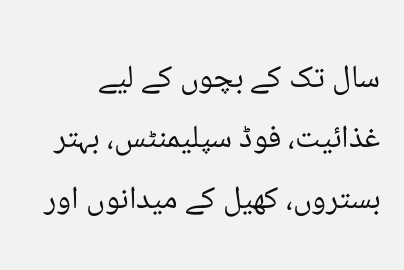سال تک کے بچوں کے لیے غذائیت، فوڈ سپلیمنٹس، بہتر بستروں، کھیل کے میدانوں اور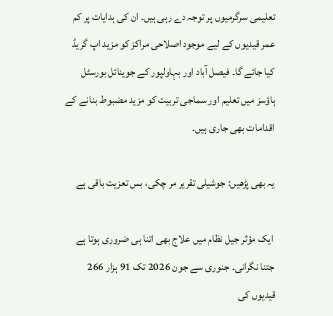تعلیمی سرگرمیوں پر توجہ دے رہی ہیں۔ ان کی ہدایات پر کم عمر قیدیوں کے لیے موجود اصلاحی مراکز کو مزید اپ گریڈ کیا جائے گا۔ فیصل آباد اور بہاولپور کے جوینائل بورسٹل ہاؤسز میں تعلیم اور سماجی تربیت کو مزید مضبوط بنانے کے اقدامات بھی جاری ہیں۔

یہ بھی پڑھیں: جوشیلی تقریر مر چکی، بس تعزیت باقی ہے

 ایک مؤثر جیل نظام میں علاج بھی اتنا ہی ضروری ہوتا ہے جتنا نگرانی۔ جنوری سے جون 2026 تک 91 ہزار 266 قیدیوں کی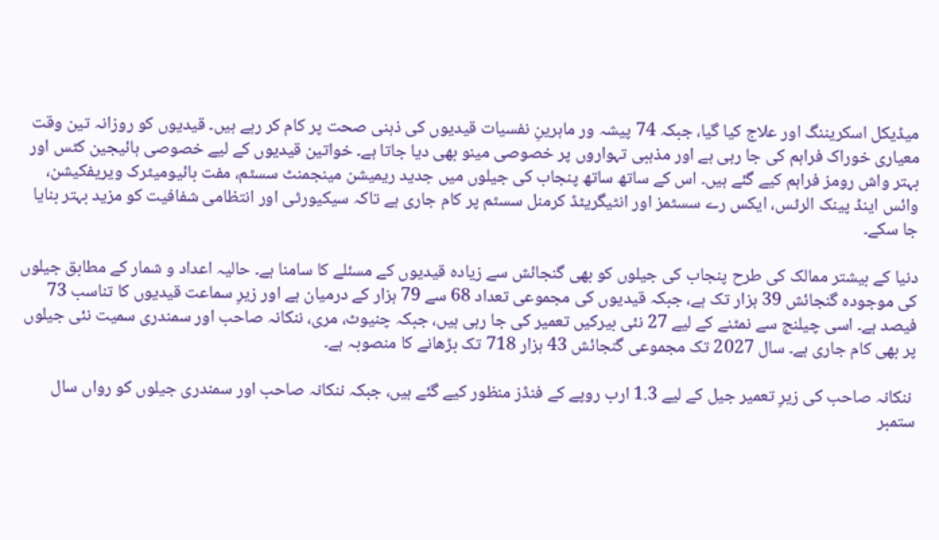میڈیکل اسکریننگ اور علاج کیا گیا، جبکہ 74 پیشہ ور ماہرینِ نفسیات قیدیوں کی ذہنی صحت پر کام کر رہے ہیں۔ قیدیوں کو روزانہ تین وقت معیاری خوراک فراہم کی جا رہی ہے اور مذہبی تہواروں پر خصوصی مینو بھی دیا جاتا ہے۔ خواتین قیدیوں کے لیے خصوصی ہائیجین کٹس اور بہتر واش رومز فراہم کیے گئے ہیں۔ اس کے ساتھ ساتھ پنجاب کی جیلوں میں جدید ریمیشن مینجمنٹ سسٹم، مفت بائیومیٹرک ویریفکیشن، وائس اینڈ پینک الرٹس، ایکس رے سسٹمز اور انٹیگریٹڈ کرمنل سسٹم پر کام جاری ہے تاکہ سیکیورٹی اور انتظامی شفافیت کو مزید بہتر بنایا جا سکے۔

دنیا کے بیشتر ممالک کی طرح پنجاب کی جیلوں کو بھی گنجائش سے زیادہ قیدیوں کے مسئلے کا سامنا ہے۔ حالیہ اعداد و شمار کے مطابق جیلوں کی موجودہ گنجائش 39 ہزار تک ہے، جبکہ قیدیوں کی مجموعی تعداد 68 سے 79 ہزار کے درمیان ہے اور زیرِ سماعت قیدیوں کا تناسب 73 فیصد ہے۔ اسی چیلنج سے نمٹنے کے لیے 27 نئی بیرکیں تعمیر کی جا رہی ہیں، جبکہ چنیوٹ، مری، ننکانہ صاحب اور سمندری سمیت نئی جیلوں پر بھی کام جاری ہے۔ سال 2027 تک مجموعی گنجائش 43 ہزار 718 تک بڑھانے کا منصوبہ ہے۔

 ننکانہ صاحب کی زیرِ تعمیر جیل کے لیے 1.3 ارب روپے کے فنڈز منظور کیے گئے ہیں، جبکہ ننکانہ صاحب اور سمندری جیلوں کو رواں سال ستمبر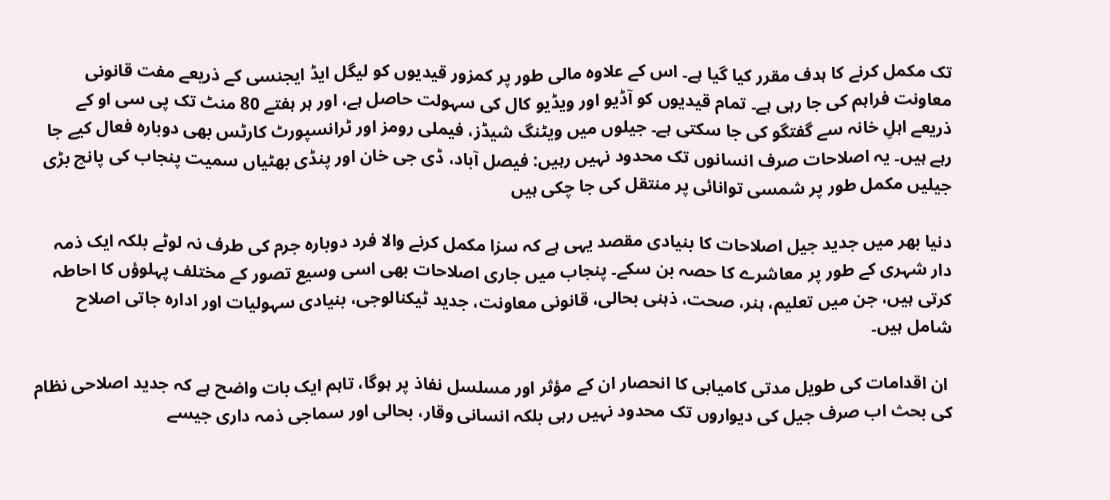تک مکمل کرنے کا ہدف مقرر کیا گیا ہے۔ اس کے علاوہ مالی طور پر کمزور قیدیوں کو لیگل ایڈ ایجنسی کے ذریعے مفت قانونی معاونت فراہم کی جا رہی ہے۔ تمام قیدیوں کو آڈیو اور ویڈیو کال کی سہولت حاصل ہے، اور ہر ہفتے 80 منٹ تک پی سی او کے ذریعے اہلِ خانہ سے گفتگو کی جا سکتی ہے۔ جیلوں میں ویٹنگ شیڈز، فیملی رومز اور ٹرانسپورٹ کارٹس بھی دوبارہ فعال کیے جا رہے ہیں۔ یہ اصلاحات صرف انسانوں تک محدود نہیں رہیں: فیصل آباد، ڈی جی خان اور پنڈی بھٹیاں سمیت پنجاب کی پانچ بڑی جیلیں مکمل طور پر شمسی توانائی پر منتقل کی جا چکی ہیں

دنیا بھر میں جدید جیل اصلاحات کا بنیادی مقصد یہی ہے کہ سزا مکمل کرنے والا فرد دوبارہ جرم کی طرف نہ لوٹے بلکہ ایک ذمہ دار شہری کے طور پر معاشرے کا حصہ بن سکے۔ پنجاب میں جاری اصلاحات بھی اسی وسیع تصور کے مختلف پہلوؤں کا احاطہ کرتی ہیں، جن میں تعلیم، ہنر، صحت، ذہنی بحالی، قانونی معاونت، جدید ٹیکنالوجی، بنیادی سہولیات اور ادارہ جاتی اصلاح شامل ہیں۔

 ان اقدامات کی طویل مدتی کامیابی کا انحصار ان کے مؤثر اور مسلسل نفاذ پر ہوگا، تاہم ایک بات واضح ہے کہ جدید اصلاحی نظام کی بحث اب صرف جیل کی دیواروں تک محدود نہیں رہی بلکہ انسانی وقار، بحالی اور سماجی ذمہ داری جیسے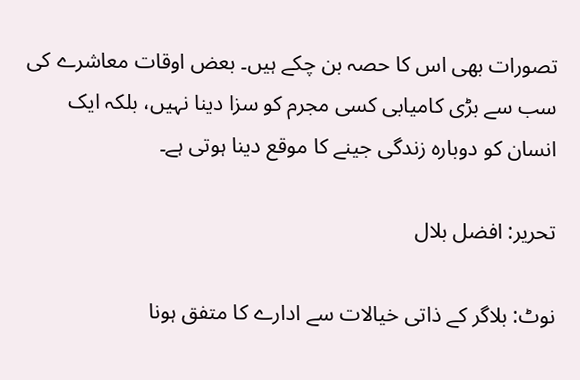تصورات بھی اس کا حصہ بن چکے ہیں۔ بعض اوقات معاشرے کی سب سے بڑی کامیابی کسی مجرم کو سزا دینا نہیں، بلکہ ایک انسان کو دوبارہ زندگی جینے کا موقع دینا ہوتی ہے۔

تحریر: افضل بلال

نوٹ: بلاگر کے ذاتی خیالات سے ادارے کا متفق ہونا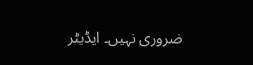ضروری نہیں۔ ایڈیٹر